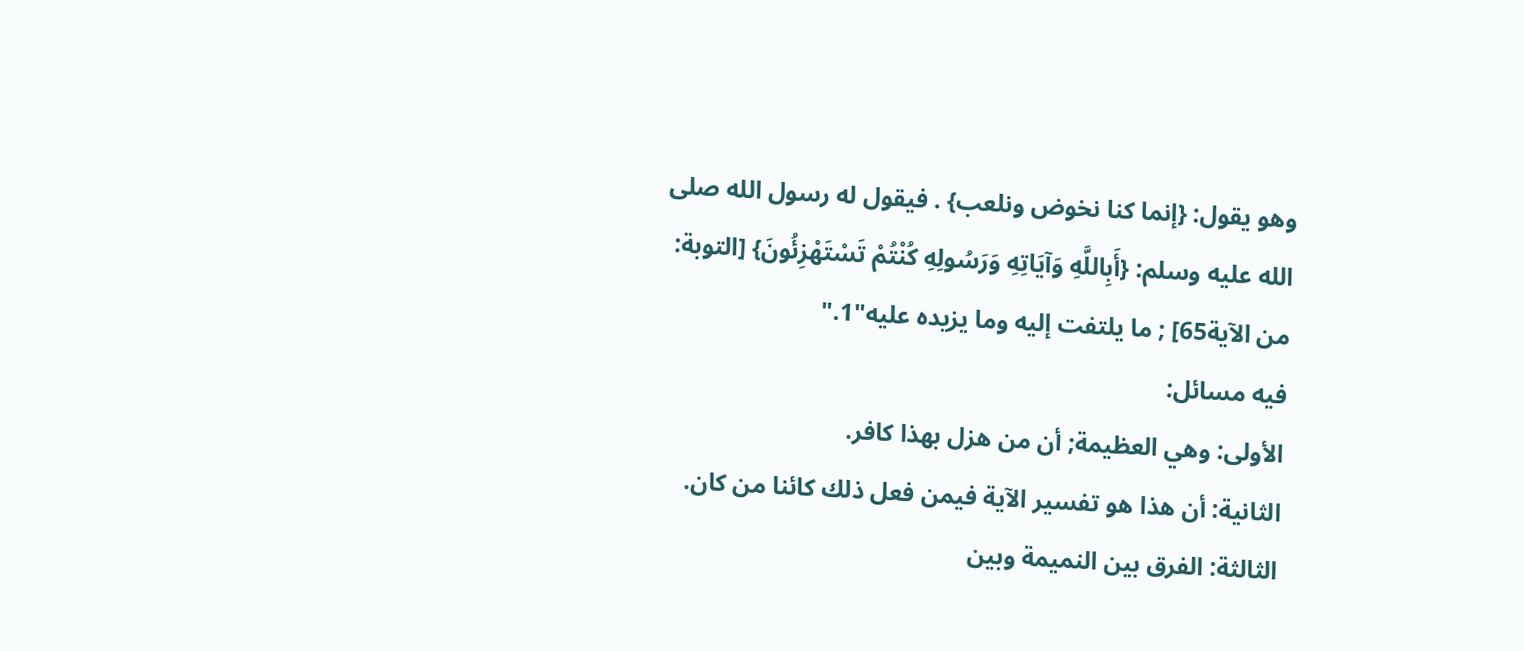وهو يقول: {إنما كنا نخوض ونلعب} . فيقول له رسول الله صلى الله عليه وسلم: {أَبِاللَّهِ وَآيَاتِهِ وَرَسُولِهِ كُنْتُمْ تَسْتَهْزِئُونَ} [التوبة: من الآية65] ; ما يلتفت إليه وما يزيده عليه"1."
فيه مسائل:
الأولى: وهي العظيمة; أن من هزل بهذا كافر.
الثانية: أن هذا هو تفسير الآية فيمن فعل ذلك كائنا من كان.
الثالثة: الفرق بين النميمة وبين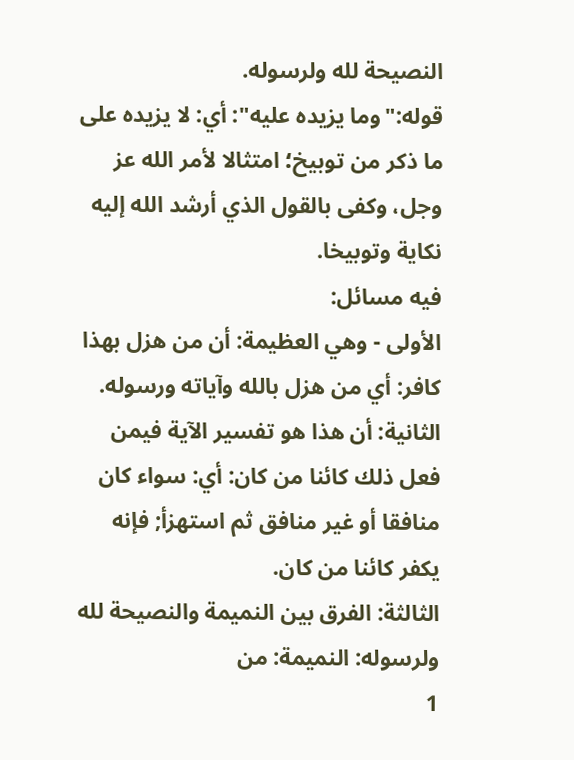النصيحة لله ولرسوله.
قوله:"وما يزيده عليه": أي: لا يزيده على ما ذكر من توبيخ؛ امتثالا لأمر الله عز وجل، وكفى بالقول الذي أرشد الله إليه نكاية وتوبيخا.
فيه مسائل:
الأولى - وهي العظيمة: أن من هزل بهذا كافر: أي من هزل بالله وآياته ورسوله.
الثانية: أن هذا هو تفسير الآية فيمن فعل ذلك كائنا من كان: أي: سواء كان منافقا أو غير منافق ثم استهزأ; فإنه يكفر كائنا من كان.
الثالثة: الفرق بين النميمة والنصيحة لله ولرسوله: النميمة: من
1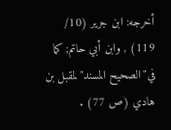أخرجه: ابن جرير (10/ 119) , وابن أبي حاتم; كما في"الصحيح المسند"لمقبل بن هادي (ص 77) .